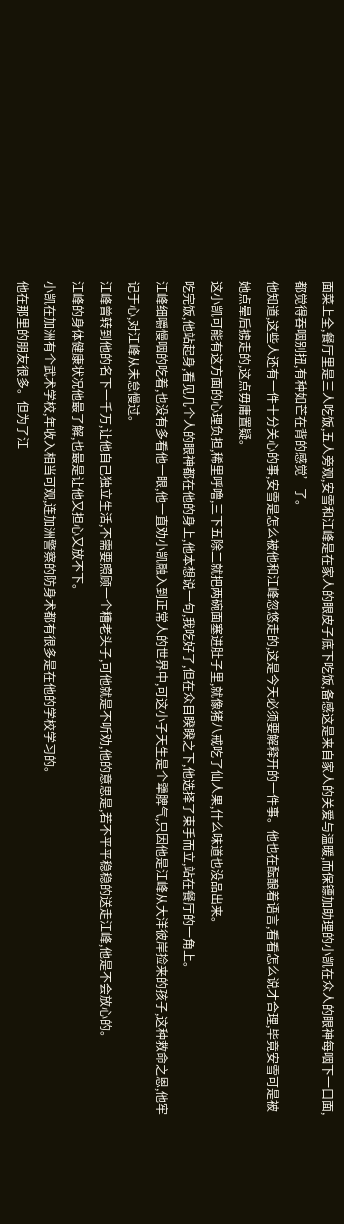面菜上全,餐厅里是三人吃饭,五人旁观,安雪和江峰是在家人的眼皮子底下吃饭,备感这是来自家人的关爱与温暖,而保镖加助理的小凯在众人的眼神每咽下一口面,都觉得吞咽别扭,有种如芒在背的感觉’了。
他知道,这些人还有一件十分关心的事,安雪是怎么被他和江峰忽悠走的,这是今天必须要解释开的一件事。他也在酝酿着语言,看看怎么说才合理,毕竟安雪可是被她点晕后掳走的,这点毋庸置疑。
这小凯可能有这方面的心理负担,稀里呼噜,三下五除二就把两碗面塞进肚子里,就像猪八戒吃了仙人果,什么味道也没品出来。
吃完饭,他站起身,看见几个人的眼神都在他的身上,他本想说一句,我吃好了,但在众目睽睽之下,他选择了束手而立,站在餐厅的一角上。
江峰细嚼慢咽的吃着,也没有多看他一眼,他一直劝小凯融入到正常人的世界中,可这小子天生是个犟脾气,只因他是江峰从大洋彼岸捡来的孩子,这种救命之恩,他牢记于心,对江峰从未怠慢过。
江峰曾转到他的名下一千万,让他自己独立生活,不需要照顾一个糟老头子,可他就是不听劝,他的意思是,若不平平稳稳的送走江峰,他是不会放心的。
江峰的身体健康状况他最了解,也最是让他又担心又放不下。
小凯在加洲有个武术学校,年收入相当可观,连加洲警察的防身术都有很多是在他的学校学习的。
他在那里的朋友很多。但为了江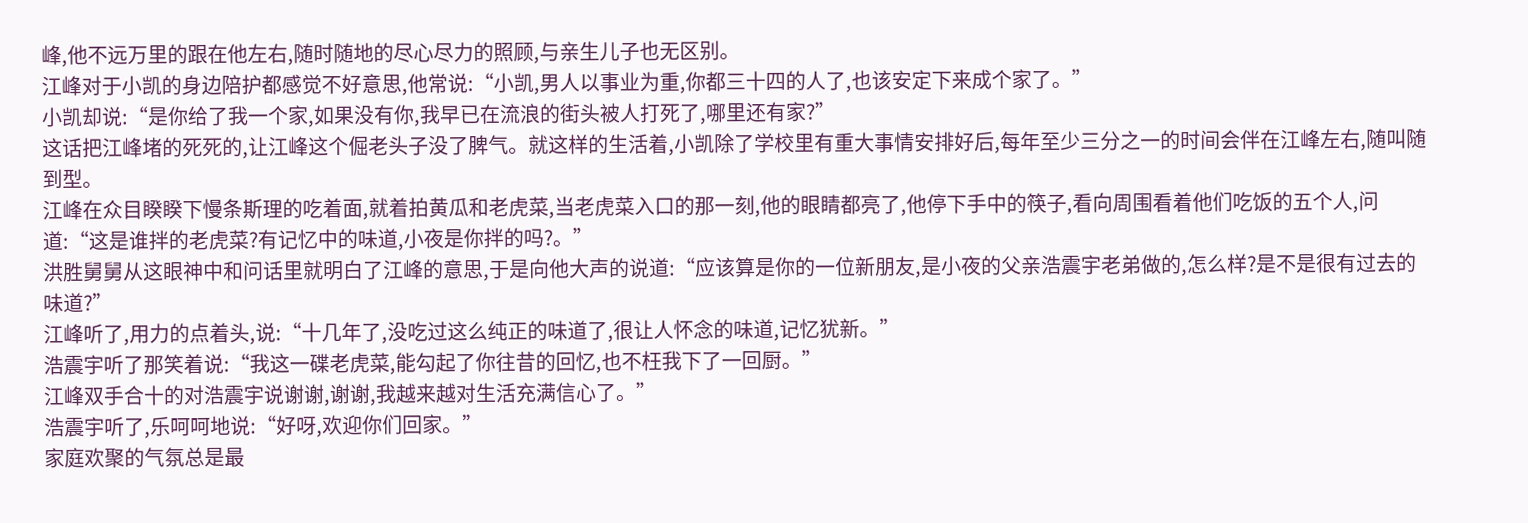峰,他不远万里的跟在他左右,随时随地的尽心尽力的照顾,与亲生儿子也无区别。
江峰对于小凯的身边陪护都感觉不好意思,他常说:“小凯,男人以事业为重,你都三十四的人了,也该安定下来成个家了。”
小凯却说:“是你给了我一个家,如果没有你,我早已在流浪的街头被人打死了,哪里还有家?”
这话把江峰堵的死死的,让江峰这个倔老头子没了脾气。就这样的生活着,小凯除了学校里有重大事情安排好后,每年至少三分之一的时间会伴在江峰左右,随叫随到型。
江峰在众目睽睽下慢条斯理的吃着面,就着拍黄瓜和老虎菜,当老虎菜入口的那一刻,他的眼睛都亮了,他停下手中的筷子,看向周围看着他们吃饭的五个人,问道:“这是谁拌的老虎菜?有记忆中的味道,小夜是你拌的吗?。”
洪胜舅舅从这眼神中和问话里就明白了江峰的意思,于是向他大声的说道:“应该算是你的一位新朋友,是小夜的父亲浩震宇老弟做的,怎么样?是不是很有过去的味道?”
江峰听了,用力的点着头,说:“十几年了,没吃过这么纯正的味道了,很让人怀念的味道,记忆犹新。”
浩震宇听了那笑着说:“我这一碟老虎菜,能勾起了你往昔的回忆,也不枉我下了一回厨。”
江峰双手合十的对浩震宇说谢谢,谢谢,我越来越对生活充满信心了。”
浩震宇听了,乐呵呵地说:“好呀,欢迎你们回家。”
家庭欢聚的气氛总是最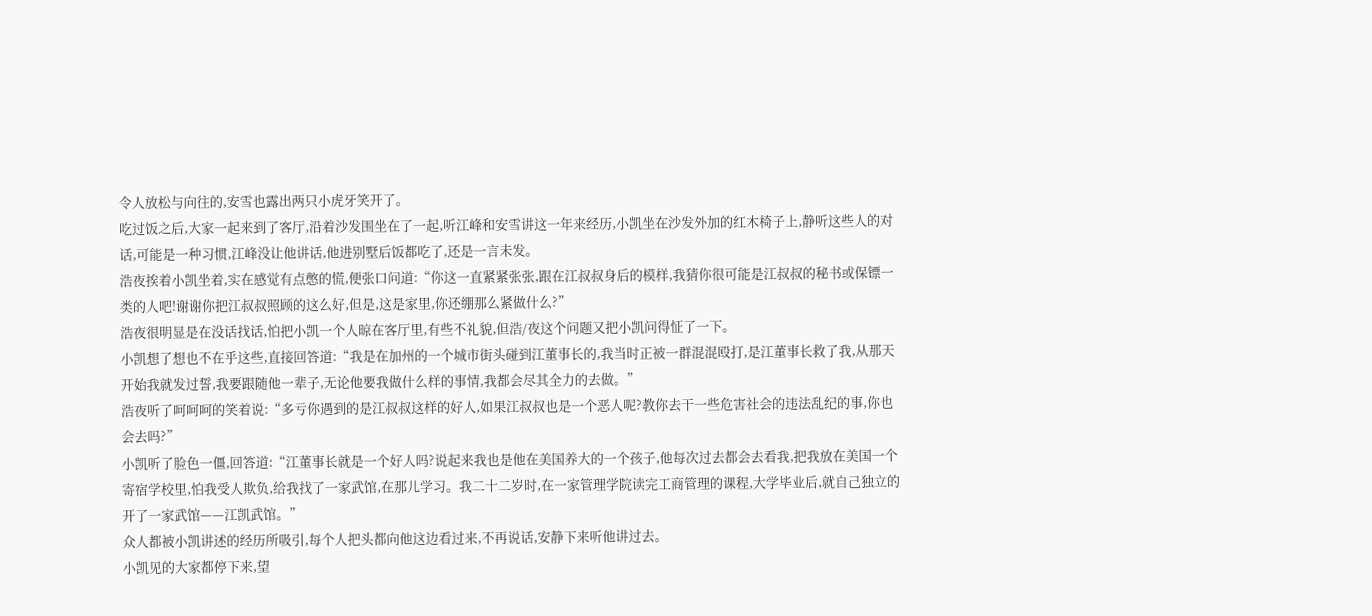令人放松与向往的,安雪也露出两只小虎牙笑开了。
吃过饭之后,大家一起来到了客厅,沿着沙发围坐在了一起,听江峰和安雪讲这一年来经历,小凯坐在沙发外加的红木椅子上,静听这些人的对话,可能是一种习惯,江峰没让他讲话,他进别墅后饭都吃了,还是一言未发。
浩夜挨着小凯坐着,实在感觉有点憋的慌,便张口问道:“你这一直紧紧张张,跟在江叔叔身后的模样,我猜你很可能是江叔叔的秘书或保镖一类的人吧!谢谢你把江叔叔照顾的这么好,但是,这是家里,你还绷那么紧做什么?”
浩夜很明显是在没话找话,怕把小凯一个人晾在客厅里,有些不礼貌,但浩/夜这个问题又把小凯问得怔了一下。
小凯想了想也不在乎这些,直接回答道:“我是在加州的一个城市街头碰到江董事长的,我当时正被一群混混殴打,是江董事长救了我,从那天开始我就发过誓,我要跟随他一辈子,无论他要我做什么样的事情,我都会尽其全力的去做。”
浩夜听了呵呵呵的笑着说:“多亏你遇到的是江叔叔这样的好人,如果江叔叔也是一个恶人呢?教你去干一些危害社会的违法乱纪的事,你也会去吗?”
小凯听了脸色一僵,回答道:“江董事长就是一个好人吗?说起来我也是他在美国养大的一个孩子,他每次过去都会去看我,把我放在美国一个寄宿学校里,怕我受人欺负,给我找了一家武馆,在那儿学习。我二十二岁时,在一家管理学院读完工商管理的课程,大学毕业后,就自己独立的开了一家武馆——江凯武馆。”
众人都被小凯讲述的经历所吸引,每个人把头都向他这边看过来,不再说话,安静下来听他讲过去。
小凯见的大家都停下来,望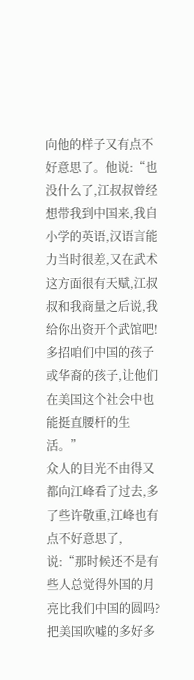向他的样子又有点不好意思了。他说:“也没什么了,江叔叔曾经想带我到中国来,我自小学的英语,汉语言能力当时很差,又在武术这方面很有天赋,江叔叔和我商量之后说,我给你出资开个武馆吧!多招咱们中国的孩子或华裔的孩子,让他们在美国这个社会中也能挺直腰杆的生活。”
众人的目光不由得又都向江峰看了过去,多了些许敬重,江峰也有点不好意思了,说:“那时候还不是有些人总觉得外国的月亮比我们中国的圆吗?把美国吹嘘的多好多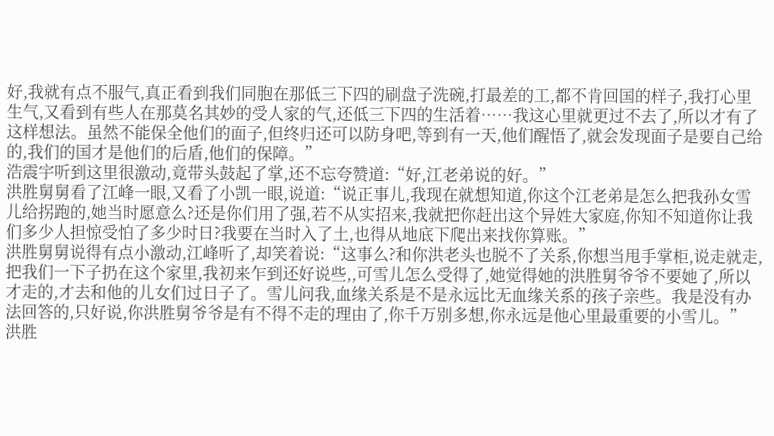好,我就有点不服气,真正看到我们同胞在那低三下四的刷盘子洗碗,打最差的工,都不肯回国的样子,我打心里生气,又看到有些人在那莫名其妙的受人家的气,还低三下四的生活着……我这心里就更过不去了,所以才有了这样想法。虽然不能保全他们的面子,但终归还可以防身吧,等到有一天,他们醒悟了,就会发现面子是要自己给的,我们的国才是他们的后盾,他们的保障。”
浩震宇听到这里很激动,竟带头鼓起了掌,还不忘夸赞道:“好,江老弟说的好。”
洪胜舅舅看了江峰一眼,又看了小凯一眼,说道:“说正事儿,我现在就想知道,你这个江老弟是怎么把我孙女雪儿给拐跑的,她当时愿意么?还是你们用了强,若不从实招来,我就把你赶出这个异姓大家庭,你知不知道你让我们多少人担惊受怕了多少时日?我要在当时入了土,也得从地底下爬出来找你算账。”
洪胜舅舅说得有点小激动,江峰听了,却笑着说:“这事么?和你洪老头也脱不了关系,你想当甩手掌柜,说走就走,把我们一下子扔在这个家里,我初来乍到还好说些,,可雪儿怎么受得了,她觉得她的洪胜舅爷爷不要她了,所以才走的,才去和他的儿女们过日子了。雪儿问我,血缘关系是不是永远比无血缘关系的孩子亲些。我是没有办法回答的,只好说,你洪胜舅爷爷是有不得不走的理由了,你千万别多想,你永远是他心里最重要的小雪儿。”
洪胜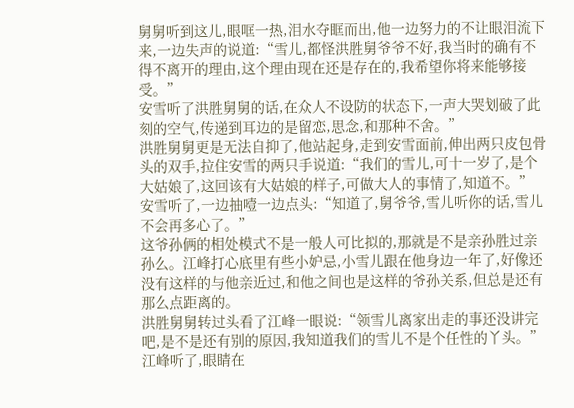舅舅听到这儿,眼哐一热,泪水夺眶而出,他一边努力的不让眼泪流下来,一边失声的说道:“雪儿,都怪洪胜舅爷爷不好,我当时的确有不得不离开的理由,这个理由现在还是存在的,我希望你将来能够接受。”
安雪听了洪胜舅舅的话,在众人不设防的状态下,一声大哭划破了此刻的空气,传递到耳边的是留恋,思念,和那种不舍。”
洪胜舅舅更是无法自抑了,他站起身,走到安雪面前,伸出两只皮包骨头的双手,拉住安雪的两只手说道:“我们的雪儿,可十一岁了,是个大姑娘了,这回该有大姑娘的样子,可做大人的事情了,知道不。”
安雪听了,一边抽噎一边点头:“知道了,舅爷爷,雪儿听你的话,雪儿不会再多心了。”
这爷孙俩的相处模式不是一般人可比拟的,那就是不是亲孙胜过亲孙么。江峰打心底里有些小妒忌,小雪儿跟在他身边一年了,好像还没有这样的与他亲近过,和他之间也是这样的爷孙关系,但总是还有那么点距离的。
洪胜舅舅转过头看了江峰一眼说:“领雪儿离家出走的事还没讲完吧,是不是还有别的原因,我知道我们的雪儿不是个任性的丫头。”
江峰听了,眼睛在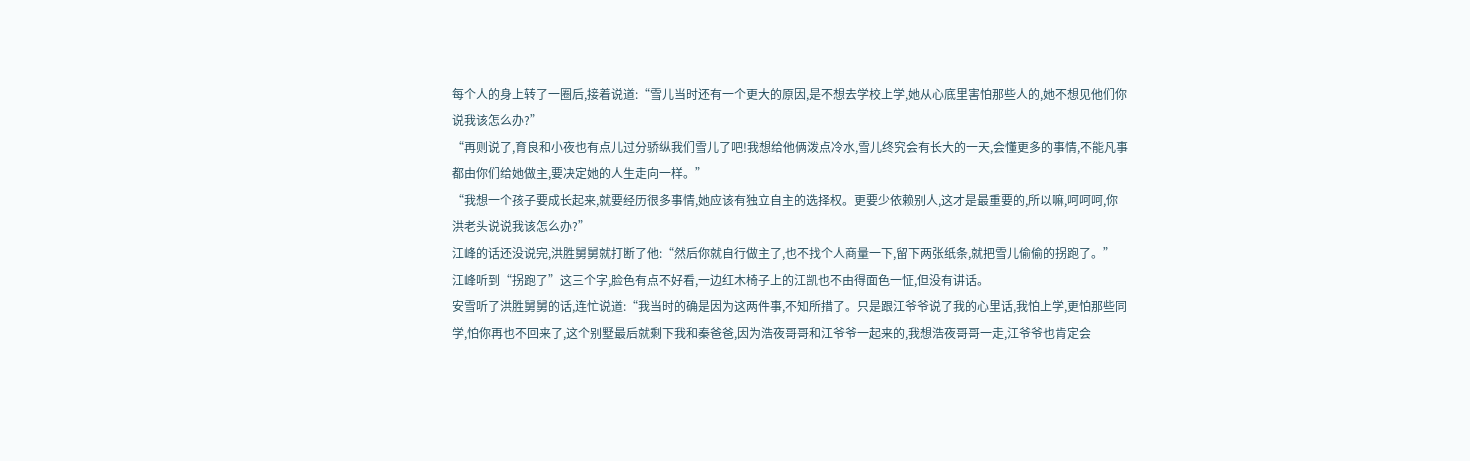每个人的身上转了一圈后,接着说道:“雪儿当时还有一个更大的原因,是不想去学校上学,她从心底里害怕那些人的,她不想见他们你说我该怎么办?”
“再则说了,育良和小夜也有点儿过分骄纵我们雪儿了吧!我想给他俩泼点冷水,雪儿终究会有长大的一天,会懂更多的事情,不能凡事都由你们给她做主,要决定她的人生走向一样。”
“我想一个孩子要成长起来,就要经历很多事情,她应该有独立自主的选择权。更要少依赖别人,这才是最重要的,所以嘛,呵呵呵,你洪老头说说我该怎么办?”
江峰的话还没说完,洪胜舅舅就打断了他:“然后你就自行做主了,也不找个人商量一下,留下两张纸条,就把雪儿偷偷的拐跑了。”
江峰听到“拐跑了”这三个字,脸色有点不好看,一边红木椅子上的江凯也不由得面色一怔,但没有讲话。
安雪听了洪胜舅舅的话,连忙说道:“我当时的确是因为这两件事,不知所措了。只是跟江爷爷说了我的心里话,我怕上学,更怕那些同学,怕你再也不回来了,这个别墅最后就剩下我和秦爸爸,因为浩夜哥哥和江爷爷一起来的,我想浩夜哥哥一走,江爷爷也肯定会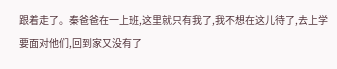跟着走了。秦爸爸在一上班,这里就只有我了,我不想在这儿待了,去上学要面对他们,回到家又没有了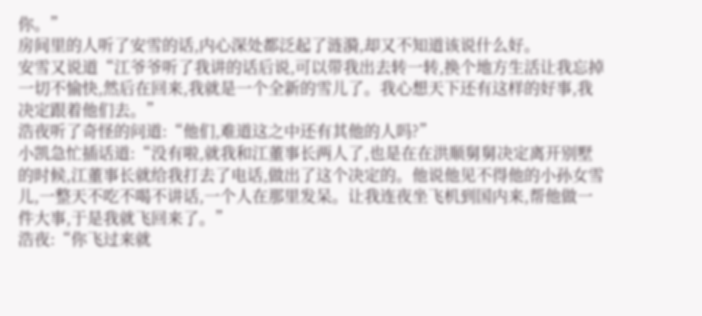你。”
房间里的人听了安雪的话,内心深处都泛起了涟漪,却又不知道该说什么好。
安雪又说道“江爷爷听了我讲的话后说,可以带我出去转一转,换个地方生活让我忘掉一切不愉快,然后在回来,我就是一个全新的雪儿了。我心想天下还有这样的好事,我决定跟着他们去。”
浩夜听了奇怪的问道:“他们,难道这之中还有其他的人吗?”
小凯急忙插话道:“没有啦,就我和江董事长两人了,也是在在洪顺舅舅决定离开别墅的时候,江董事长就给我打去了电话,做出了这个决定的。他说他见不得他的小孙女雪儿,一整天不吃不喝不讲话,一个人在那里发呆。让我连夜坐飞机到国内来,帮他做一件大事,于是我就飞回来了。”
浩夜:“你飞过来就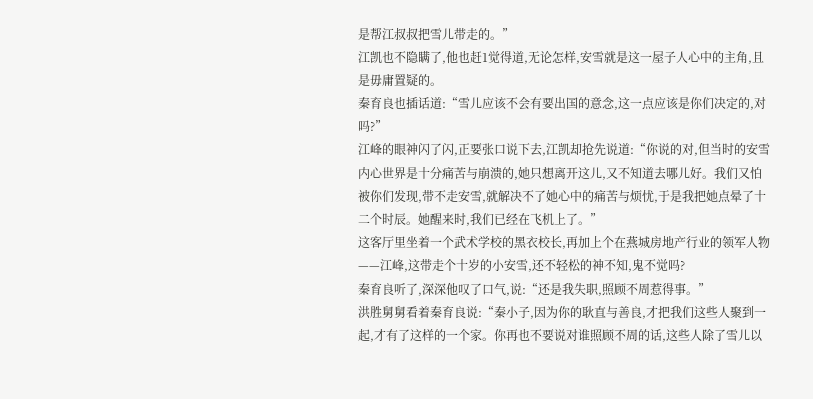是帮江叔叔把雪儿带走的。”
江凯也不隐瞒了,他也赶1觉得道,无论怎样,安雪就是这一屋子人心中的主角,且是毋庸置疑的。
秦育良也插话道:“雪儿应该不会有要出国的意念,这一点应该是你们决定的,对吗?”
江峰的眼神闪了闪,正要张口说下去,江凯却抢先说道:“你说的对,但当时的安雪内心世界是十分痛苦与崩溃的,她只想离开这儿,又不知道去哪儿好。我们又怕被你们发现,带不走安雪,就解决不了她心中的痛苦与烦忧,于是我把她点晕了十二个时辰。她醒来时,我们已经在飞机上了。”
这客厅里坐着一个武术学校的黑衣校长,再加上个在燕城房地产行业的领军人物——江峰,这带走个十岁的小安雪,还不轻松的神不知,鬼不觉吗?
秦育良听了,深深他叹了口气,说:“还是我失职,照顾不周惹得事。”
洪胜舅舅看着秦育良说:“秦小子,因为你的耿直与善良,才把我们这些人聚到一起,才有了这样的一个家。你再也不要说对谁照顾不周的话,这些人除了雪儿以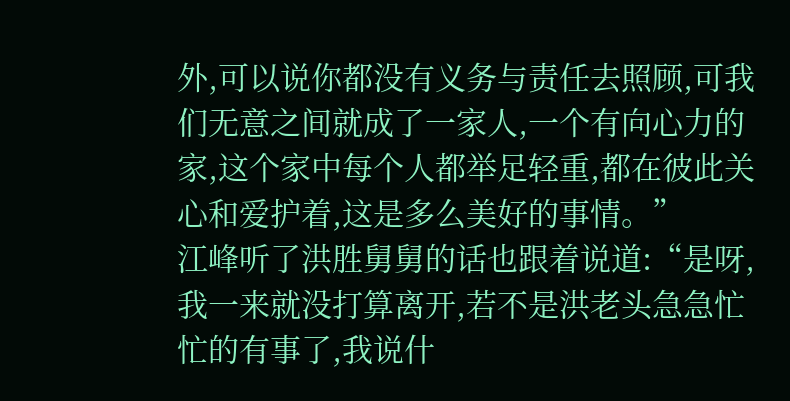外,可以说你都没有义务与责任去照顾,可我们无意之间就成了一家人,一个有向心力的家,这个家中每个人都举足轻重,都在彼此关心和爱护着,这是多么美好的事情。”
江峰听了洪胜舅舅的话也跟着说道:“是呀,我一来就没打算离开,若不是洪老头急急忙忙的有事了,我说什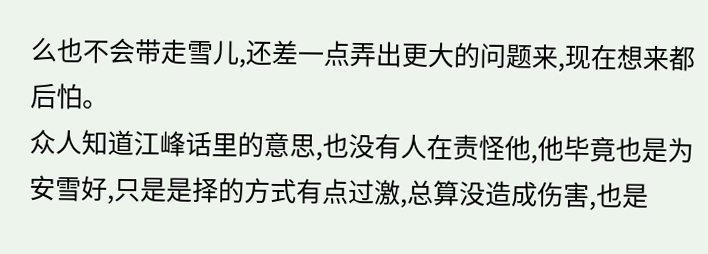么也不会带走雪儿,还差一点弄出更大的问题来,现在想来都后怕。
众人知道江峰话里的意思,也没有人在责怪他,他毕竟也是为安雪好,只是是择的方式有点过激,总算没造成伤害,也是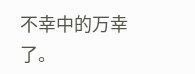不幸中的万幸了。